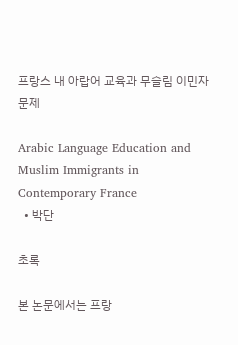프랑스 내 아랍어 교육과 무슬림 이민자문제

Arabic Language Education and Muslim Immigrants in Contemporary France
  • 박단

초록

본 논문에서는 프랑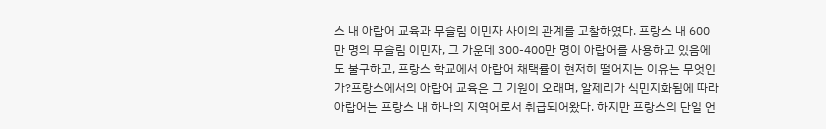스 내 아랍어 교육과 무슬림 이민자 사이의 관계를 고찰하였다. 프랑스 내 600만 명의 무슬림 이민자, 그 가운데 300-400만 명이 아랍어를 사용하고 있음에도 불구하고, 프랑스 학교에서 아랍어 채택률이 현저히 떨어지는 이유는 무엇인가?프랑스에서의 아랍어 교육은 그 기원이 오래며, 알제리가 식민지화됨에 따라 아랍어는 프랑스 내 하나의 지역어로서 취급되어왔다. 하지만 프랑스의 단일 언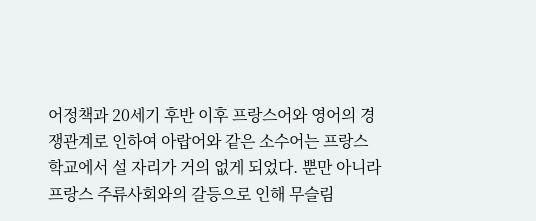어정책과 20세기 후반 이후 프랑스어와 영어의 경쟁관계로 인하여 아랍어와 같은 소수어는 프랑스 학교에서 설 자리가 거의 없게 되었다. 뿐만 아니라 프랑스 주류사회와의 갈등으로 인해 무슬림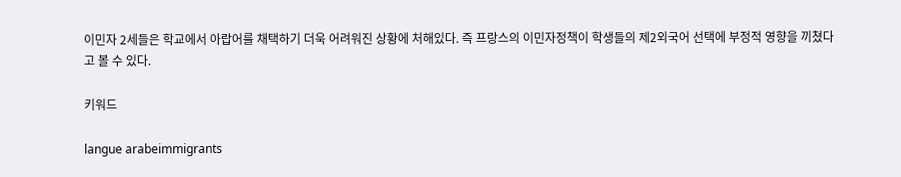이민자 2세들은 학교에서 아랍어를 채택하기 더욱 어려워진 상황에 처해있다. 즉 프랑스의 이민자정책이 학생들의 제2외국어 선택에 부정적 영향을 끼쳤다고 볼 수 있다.

키워드

langue arabeimmigrants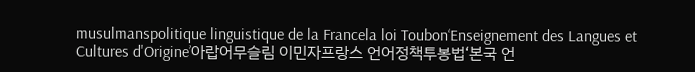musulmanspolitique linguistique de la Francela loi Toubon‘Enseignement des Langues et Cultures d'Origine’아랍어무슬림 이민자프랑스 언어정책투봉법‘본국 언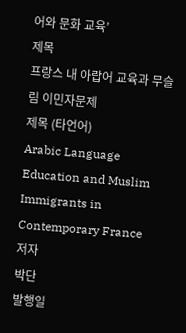어와 문화 교육’
제목
프랑스 내 아랍어 교육과 무슬림 이민자문제
제목 (타언어)
Arabic Language Education and Muslim Immigrants in Contemporary France
저자
박단
발행일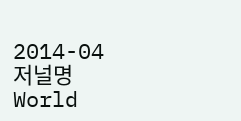2014-04
저널명
World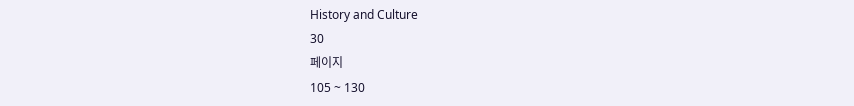History and Culture
30
페이지
105 ~ 130